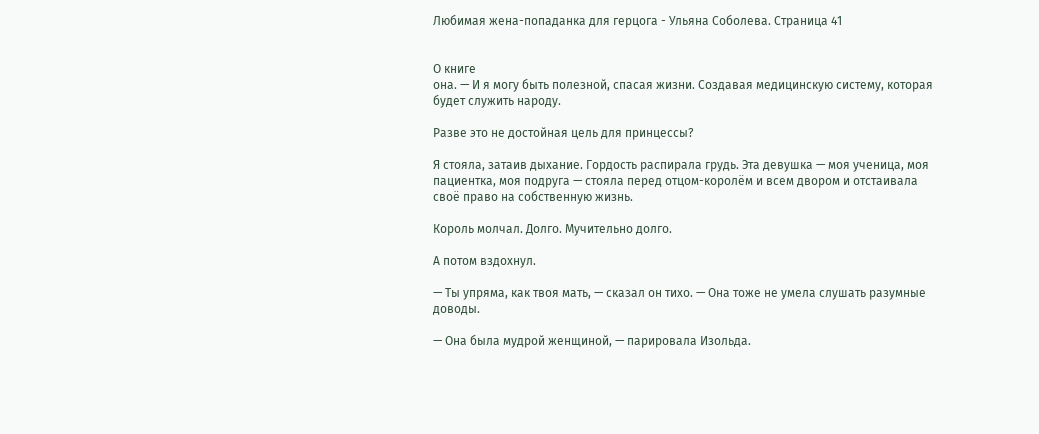Любимая жена-попаданка для герцога - Ульяна Соболева. Страница 41


О книге
она. — И я могу быть полезной, спасая жизни. Создавая медицинскую систему, которая будет служить народу.

Разве это не достойная цель для принцессы?

Я стояла, затаив дыхание. Гордость распирала грудь. Эта девушка — моя ученица, моя пациентка, моя подруга — стояла перед отцом-королём и всем двором и отстаивала своё право на собственную жизнь.

Король молчал. Долго. Мучительно долго.

А потом вздохнул.

— Ты упряма, как твоя мать, — сказал он тихо. — Она тоже не умела слушать разумные доводы.

— Она была мудрой женщиной, — парировала Изольда.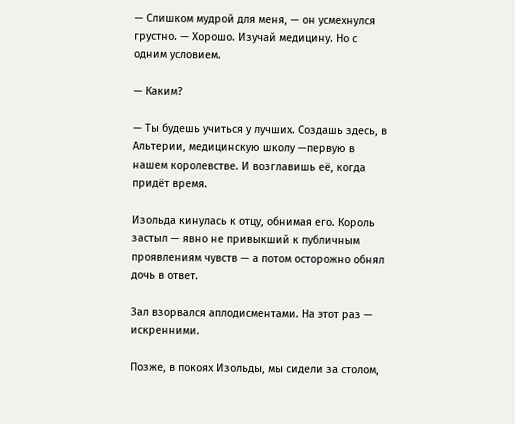— Слишком мудрой для меня, — он усмехнулся грустно. — Хорошо. Изучай медицину. Но с одним условием.

— Каким?

— Ты будешь учиться у лучших. Создашь здесь, в Альтерии, медицинскую школу —первую в нашем королевстве. И возглавишь её, когда придёт время.

Изольда кинулась к отцу, обнимая его. Король застыл — явно не привыкший к публичным проявлениям чувств — а потом осторожно обнял дочь в ответ.

Зал взорвался аплодисментами. На этот раз — искренними.

Позже, в покоях Изольды, мы сидели за столом,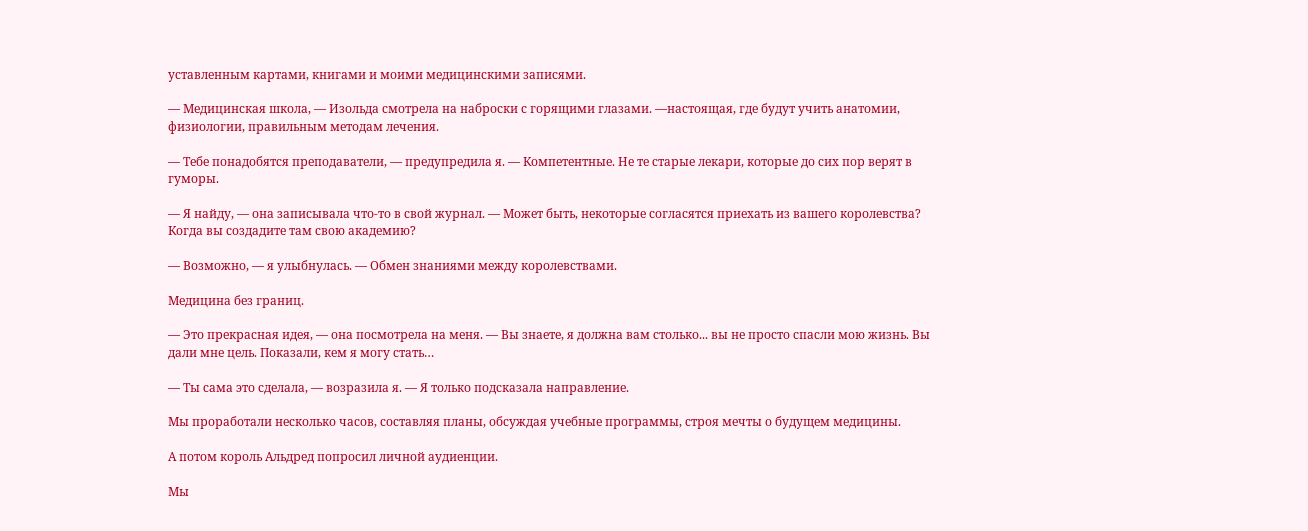уставленным картами, книгами и моими медицинскими записями.

— Медицинская школа, — Изольда смотрела на наброски с горящими глазами. —настоящая, где будут учить анатомии, физиологии, правильным методам лечения.

— Тебе понадобятся преподаватели, — предупредила я. — Компетентные. Не те старые лекари, которые до сих пор верят в гуморы.

— Я найду, — она записывала что-то в свой журнал. — Может быть, некоторые согласятся приехать из вашего королевства? Когда вы создадите там свою академию?

— Возможно, — я улыбнулась. — Обмен знаниями между королевствами.

Медицина без границ.

— Это прекрасная идея, — она посмотрела на меня. — Вы знаете, я должна вам столько... вы не просто спасли мою жизнь. Вы дали мне цель. Показали, кем я могу стать…

— Ты сама это сделала, — возразила я. — Я только подсказала направление.

Мы проработали несколько часов, составляя планы, обсуждая учебные программы, строя мечты о будущем медицины.

А потом король Альдред попросил личной аудиенции.

Мы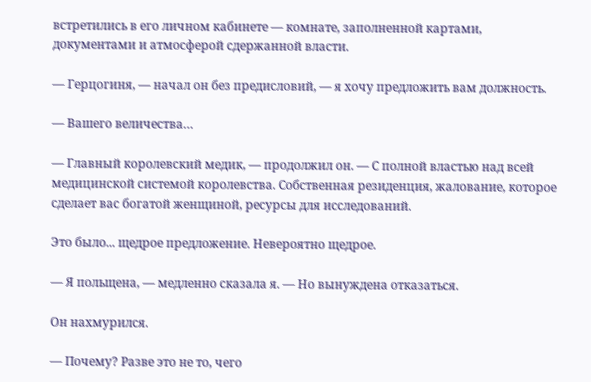встретились в его личном кабинете — комнате, заполненной картами, документами и атмосферой сдержанной власти.

— Герцогиня, — начал он без предисловий, — я хочу предложить вам должность.

— Вашего величества…

— Главный королевский медик, — продолжил он. — С полной властью над всей медицинской системой королевства. Собственная резиденция, жалование, которое сделает вас богатой женщиной, ресурсы для исследований.

Это было... щедрое предложение. Невероятно щедрое.

— Я польщена, — медленно сказала я. — Но вынуждена отказаться.

Он нахмурился.

— Почему? Разве это не то, чего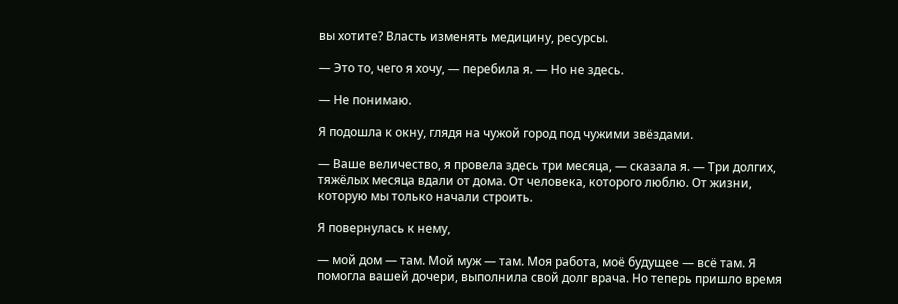вы хотите? Власть изменять медицину, ресурсы.

— Это то, чего я хочу, — перебила я. — Но не здесь.

— Не понимаю.

Я подошла к окну, глядя на чужой город под чужими звёздами.

— Ваше величество, я провела здесь три месяца, — сказала я. — Три долгих, тяжёлых месяца вдали от дома. От человека, которого люблю. От жизни, которую мы только начали строить.

Я повернулась к нему,

— мой дом — там. Мой муж — там. Моя работа, моё будущее — всё там. Я помогла вашей дочери, выполнила свой долг врача. Но теперь пришло время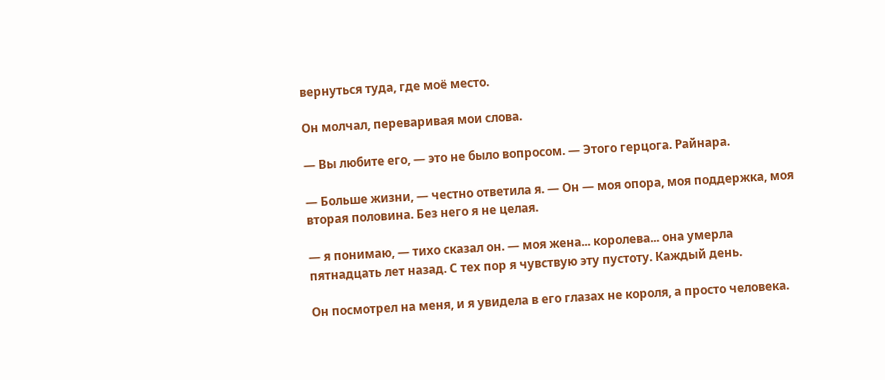вернуться туда, где моё место.

Он молчал, переваривая мои слова.

— Вы любите его, — это не было вопросом. — Этого герцога. Райнара.

— Больше жизни, — честно ответила я. — Он — моя опора, моя поддержка, моя вторая половина. Без него я не целая.

— я понимаю, — тихо сказал он. — моя жена... королева... она умерла пятнадцать лет назад. С тех пор я чувствую эту пустоту. Каждый день.

Он посмотрел на меня, и я увидела в его глазах не короля, а просто человека.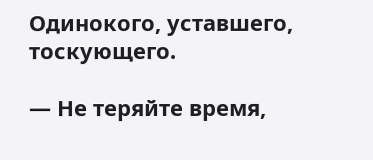Одинокого, уставшего, тоскующего.

— Не теряйте время,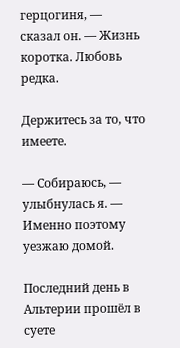герцогиня, — сказал он. — Жизнь коротка. Любовь редка.

Держитесь за то, что имеете.

— Собираюсь, — улыбнулась я. — Именно поэтому уезжаю домой.

Последний день в Альтерии прошёл в суете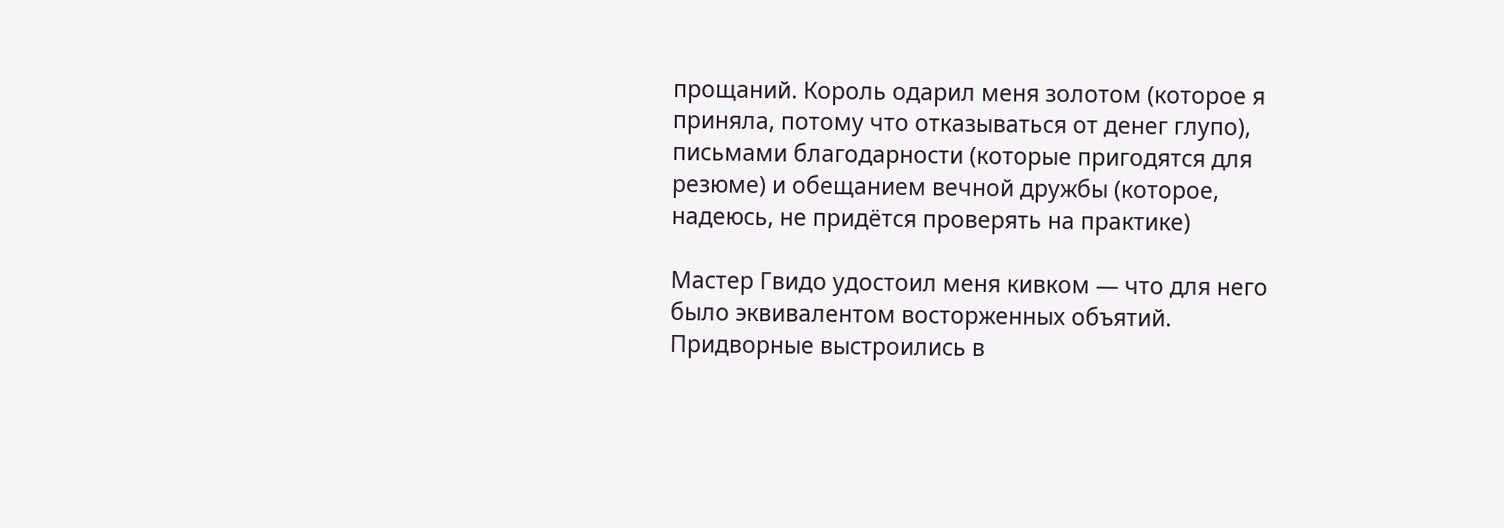прощаний. Король одарил меня золотом (которое я приняла, потому что отказываться от денег глупо), письмами благодарности (которые пригодятся для резюме) и обещанием вечной дружбы (которое, надеюсь, не придётся проверять на практике)

Мастер Гвидо удостоил меня кивком — что для него было эквивалентом восторженных объятий. Придворные выстроились в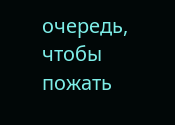очередь, чтобы пожать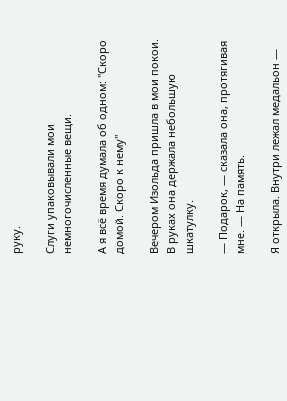руку.

Слуги упаковывали мои немногочисленные вещи.

А я всё время думала об одном: "Скоро домой. Скоро к нему"

Вечером Изольда пришла в мои покои. В руках она держала небольшую шкатулку.

— Подарок, — сказала она, протягивая мне. — На память.

Я открыла. Внутри лежал медальон —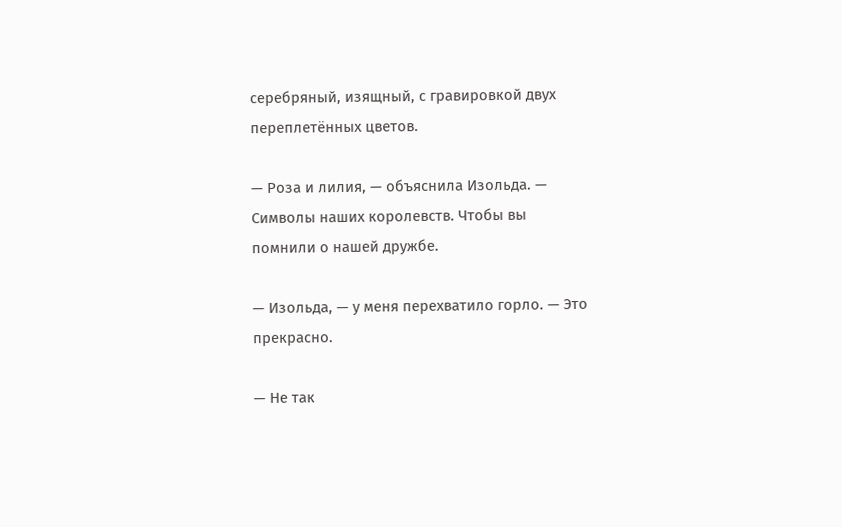серебряный, изящный, с гравировкой двух переплетённых цветов.

— Роза и лилия, — объяснила Изольда. — Символы наших королевств. Чтобы вы помнили о нашей дружбе.

— Изольда, — у меня перехватило горло. — Это прекрасно.

— Не так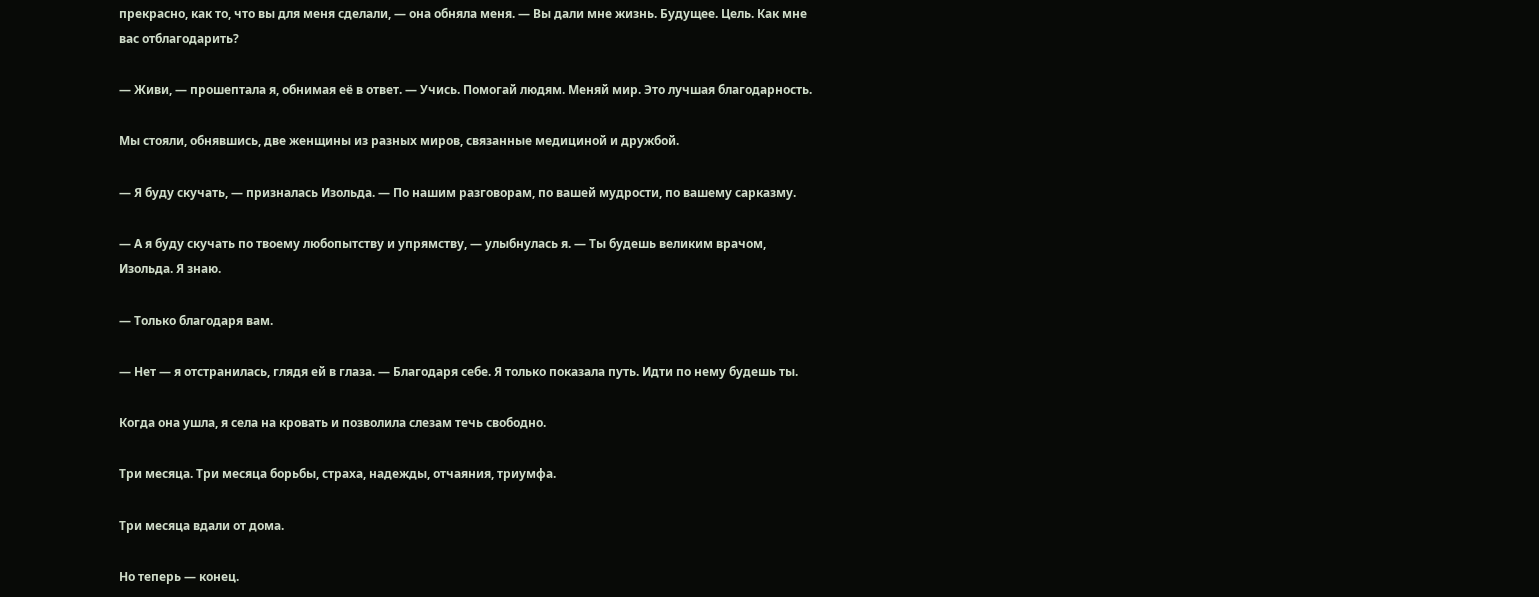прекрасно, как то, что вы для меня сделали, — она обняла меня. — Вы дали мне жизнь. Будущее. Цель. Как мне вас отблагодарить?

— Живи, — прошептала я, обнимая её в ответ. — Учись. Помогай людям. Меняй мир. Это лучшая благодарность.

Мы стояли, обнявшись, две женщины из разных миров, связанные медициной и дружбой.

— Я буду скучать, — призналась Изольда. — По нашим разговорам, по вашей мудрости, по вашему сарказму.

— А я буду скучать по твоему любопытству и упрямству, — улыбнулась я. — Ты будешь великим врачом, Изольда. Я знаю.

— Только благодаря вам.

— Нет — я отстранилась, глядя ей в глаза. — Благодаря себе. Я только показала путь. Идти по нему будешь ты.

Когда она ушла, я села на кровать и позволила слезам течь свободно.

Три месяца. Три месяца борьбы, страха, надежды, отчаяния, триумфа.

Три месяца вдали от дома.

Но теперь — конец.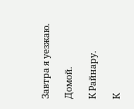Завтра я уезжаю.

Домой.

К Райнару.

К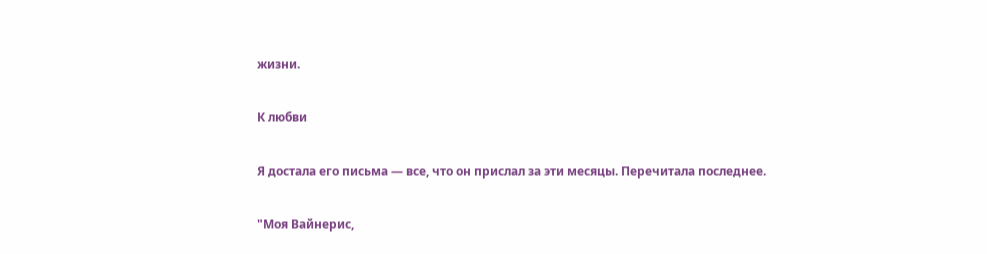жизни.

К любви

Я достала его письма — все, что он прислал за эти месяцы. Перечитала последнее.

"Моя Вайнерис,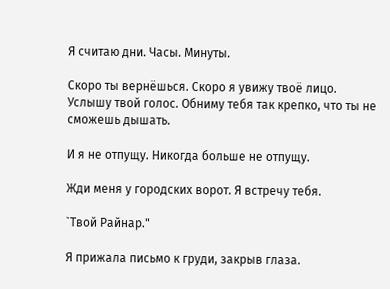Я считаю дни. Часы. Минуты.

Скоро ты вернёшься. Скоро я увижу твоё лицо. Услышу твой голос. Обниму тебя так крепко, что ты не сможешь дышать.

И я не отпущу. Никогда больше не отпущу.

Жди меня у городских ворот. Я встречу тебя.

`Твой Райнар."

Я прижала письмо к груди, закрыв глаза.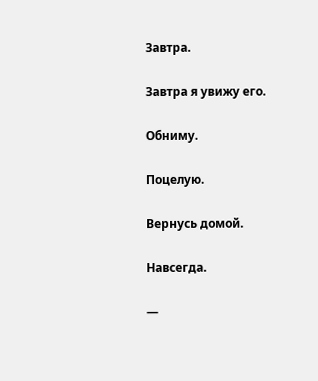Завтра.

Завтра я увижу его.

Обниму.

Поцелую.

Вернусь домой.

Навсегда.

—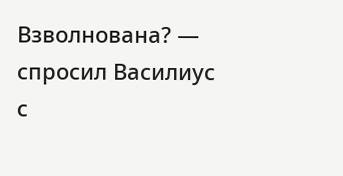Взволнована? — спросил Василиус с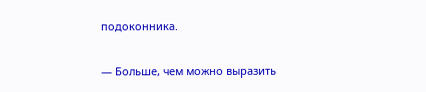подоконника.

— Больше, чем можно выразить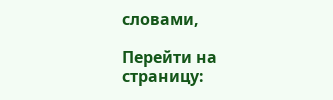словами,

Перейти на страницу: